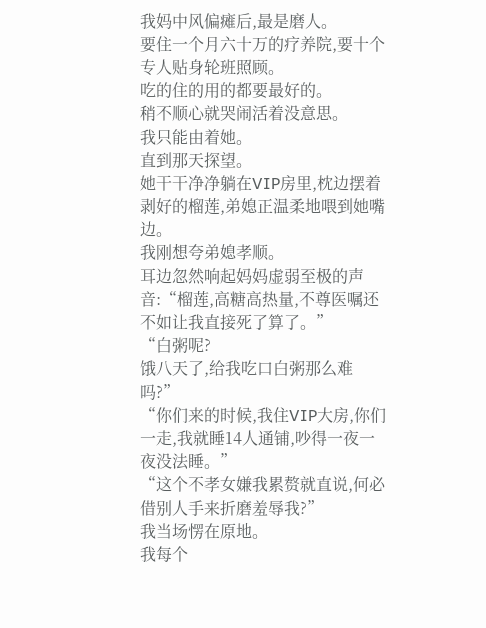我妈中风偏瘫后,最是磨人。
要住一个月六十万的疗养院,要十个专人贴身轮班照顾。
吃的住的用的都要最好的。
稍不顺心就哭闹活着没意思。
我只能由着她。
直到那天探望。
她干干净净躺在VIP房里,枕边摆着剥好的榴莲,弟媳正温柔地喂到她嘴边。
我刚想夸弟媳孝顺。
耳边忽然响起妈妈虚弱至极的声音:“榴莲,高糖高热量,不尊医嘱还不如让我直接死了算了。”
“白粥呢?
饿八天了,给我吃口白粥那么难吗?”
“你们来的时候,我住VIP大房,你们一走,我就睡14人通铺,吵得一夜一夜没法睡。”
“这个不孝女嫌我累赘就直说,何必借别人手来折磨羞辱我?”
我当场愣在原地。
我每个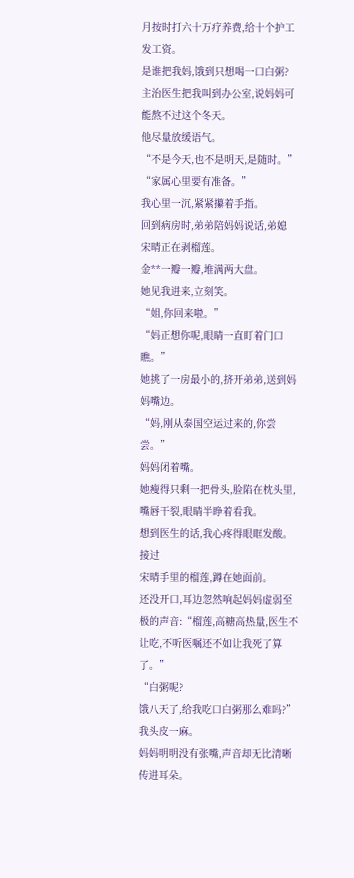月按时打六十万疗养费,给十个护工发工资。
是谁把我妈,饿到只想喝一口白粥?
主治医生把我叫到办公室,说妈妈可能熬不过这个冬天。
他尽量放缓语气。
“不是今天,也不是明天,是随时。”
“家属心里要有准备。”
我心里一沉,紧紧攥着手指。
回到病房时,弟弟陪妈妈说话,弟媳
宋晴正在剥榴莲。
金**一瓣一瓣,堆满两大盘。
她见我进来,立刻笑。
“姐,你回来啦。”
“妈正想你呢,眼睛一直盯着门口瞧。”
她挑了一房最小的,挤开弟弟,送到妈妈嘴边。
“妈,刚从泰国空运过来的,你尝尝。”
妈妈闭着嘴。
她瘦得只剩一把骨头,脸陷在枕头里,嘴唇干裂,眼睛半睁着看我。
想到医生的话,我心疼得眼眶发酸。
接过
宋晴手里的榴莲,蹲在她面前。
还没开口,耳边忽然响起妈妈虚弱至极的声音:“榴莲,高糖高热量,医生不让吃,不听医嘱还不如让我死了算了。”
“白粥呢?
饿八天了,给我吃口白粥那么难吗?”
我头皮一麻。
妈妈明明没有张嘴,声音却无比清晰传进耳朵。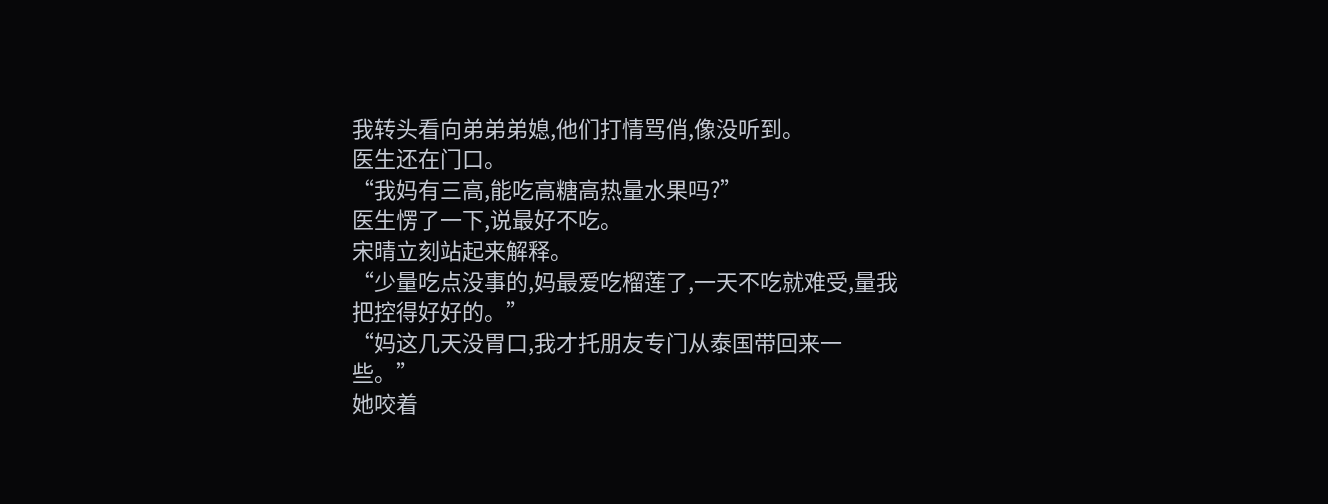我转头看向弟弟弟媳,他们打情骂俏,像没听到。
医生还在门口。
“我妈有三高,能吃高糖高热量水果吗?”
医生愣了一下,说最好不吃。
宋晴立刻站起来解释。
“少量吃点没事的,妈最爱吃榴莲了,一天不吃就难受,量我把控得好好的。”
“妈这几天没胃口,我才托朋友专门从泰国带回来一些。”
她咬着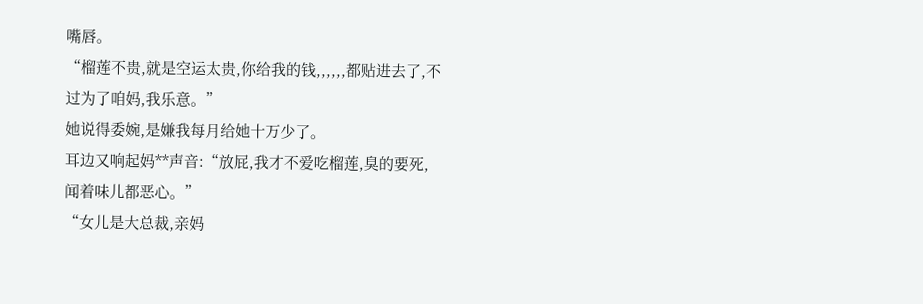嘴唇。
“榴莲不贵,就是空运太贵,你给我的钱,,,,,,都贴进去了,不过为了咱妈,我乐意。”
她说得委婉,是嫌我每月给她十万少了。
耳边又响起妈**声音:“放屁,我才不爱吃榴莲,臭的要死,闻着味儿都恶心。”
“女儿是大总裁,亲妈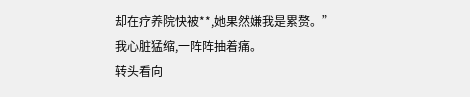却在疗养院快被**,她果然嫌我是累赘。”
我心脏猛缩,一阵阵抽着痛。
转头看向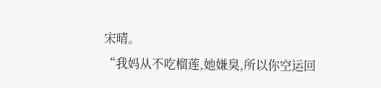宋晴。
“我妈从不吃榴莲,她嫌臭,所以你空运回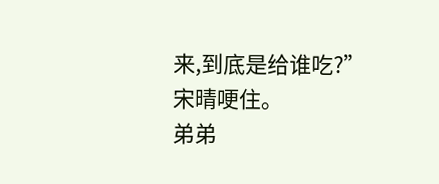来,到底是给谁吃?”
宋晴哽住。
弟弟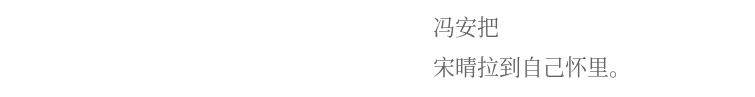冯安把
宋晴拉到自己怀里。